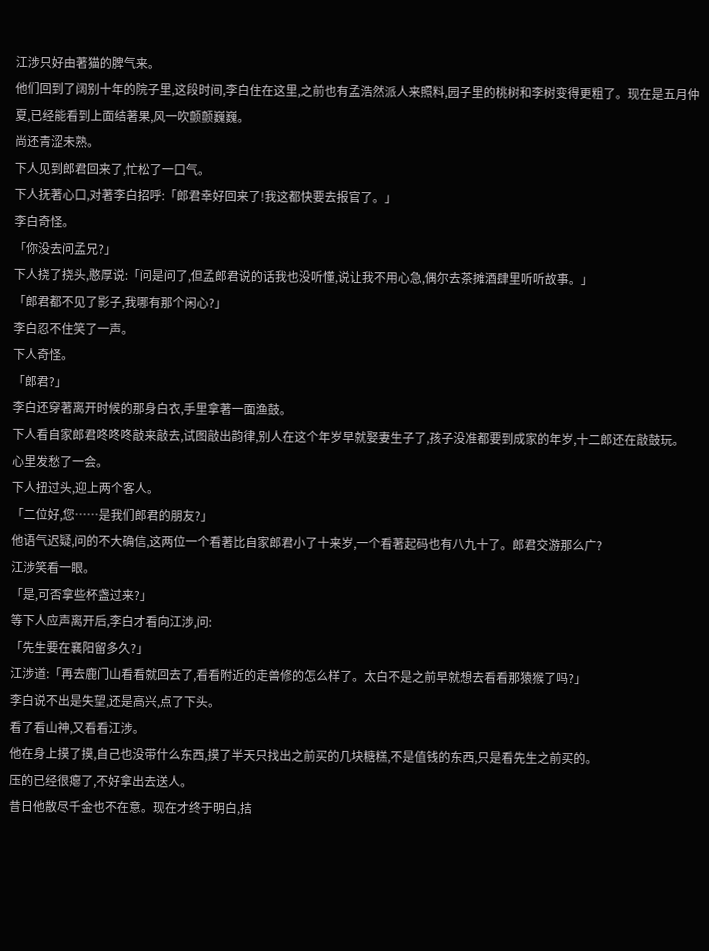江涉只好由著猫的脾气来。
他们回到了阔别十年的院子里,这段时间,李白住在这里,之前也有孟浩然派人来照料,园子里的桃树和李树变得更粗了。现在是五月仲夏,已经能看到上面结著果,风一吹颤颤巍巍。
尚还青涩未熟。
下人见到郎君回来了,忙松了一口气。
下人抚著心口,对著李白招呼:「郎君幸好回来了!我这都快要去报官了。」
李白奇怪。
「你没去问孟兄?」
下人挠了挠头,憨厚说:「问是问了,但孟郎君说的话我也没听懂,说让我不用心急,偶尔去茶摊酒肆里听听故事。」
「郎君都不见了影子,我哪有那个闲心?」
李白忍不住笑了一声。
下人奇怪。
「郎君?」
李白还穿著离开时候的那身白衣,手里拿著一面渔鼓。
下人看自家郎君咚咚咚敲来敲去,试图敲出韵律,别人在这个年岁早就娶妻生子了,孩子没准都要到成家的年岁,十二郎还在敲鼓玩。
心里发愁了一会。
下人扭过头,迎上两个客人。
「二位好,您……是我们郎君的朋友?」
他语气迟疑,问的不大确信,这两位一个看著比自家郎君小了十来岁,一个看著起码也有八九十了。郎君交游那么广?
江涉笑看一眼。
「是,可否拿些杯盏过来?」
等下人应声离开后,李白才看向江涉,问:
「先生要在襄阳留多久?」
江涉道:「再去鹿门山看看就回去了,看看附近的走兽修的怎么样了。太白不是之前早就想去看看那猿猴了吗?」
李白说不出是失望,还是高兴,点了下头。
看了看山神,又看看江涉。
他在身上摸了摸,自己也没带什么东西,摸了半天只找出之前买的几块糖糕,不是值钱的东西,只是看先生之前买的。
压的已经很瘪了,不好拿出去送人。
昔日他散尽千金也不在意。现在才终于明白,拮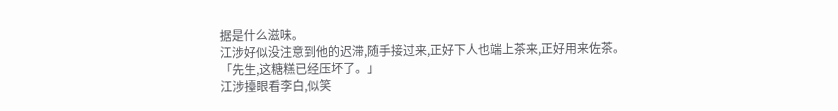据是什么滋味。
江涉好似没注意到他的迟滞,随手接过来,正好下人也端上茶来,正好用来佐茶。
「先生,这糖糕已经压坏了。」
江涉擡眼看李白,似笑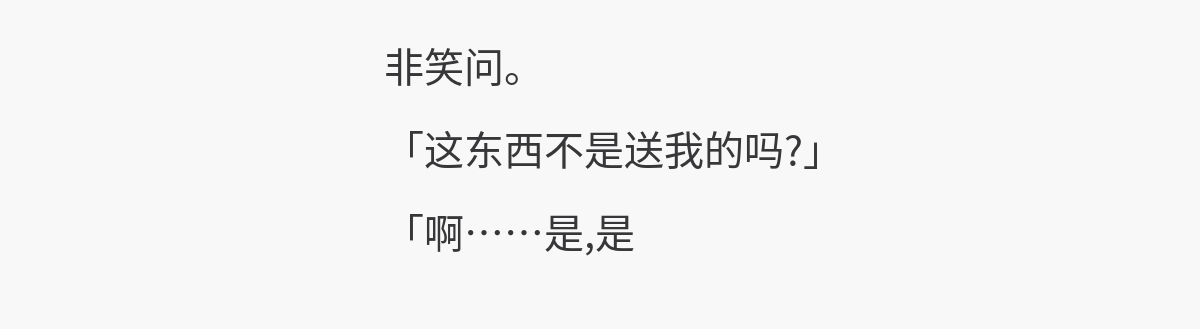非笑问。
「这东西不是送我的吗?」
「啊……是,是